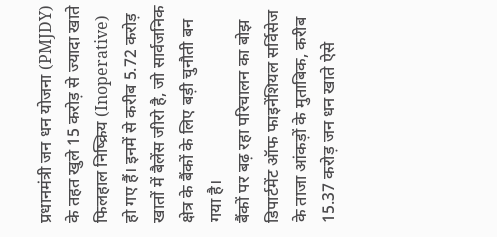प्रधानमंत्री जन धन योजना (PMJDY) के तहत खुले 15 करोड़ से ज्यादा खाते फिलहाल निष्क्रिय (Inoperative) हो गए हैं। इनमें से करीब 5.72 करोड़ खातों में बैलेंस जीरो है, जो सार्वजनिक क्षेत्र के बैंकों के लिए बड़ी चुनौती बन गया है।
बैंकों पर बढ़ रहा परिचालन का बोझ
डिपार्टमेंट ऑफ फाइनेंशियल सर्विसेज के ताजा आंकड़ों के मुताबिक, करीब 15.37 करोड़ जन धन खाते ऐसे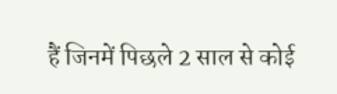हैं जिनमें पिछले 2 साल से कोई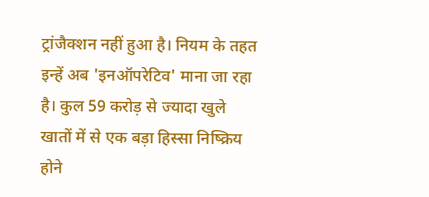ट्रांजैक्शन नहीं हुआ है। नियम के तहत इन्हें अब 'इनऑपरेटिव' माना जा रहा है। कुल 59 करोड़ से ज्यादा खुले खातों में से एक बड़ा हिस्सा निष्क्रिय होने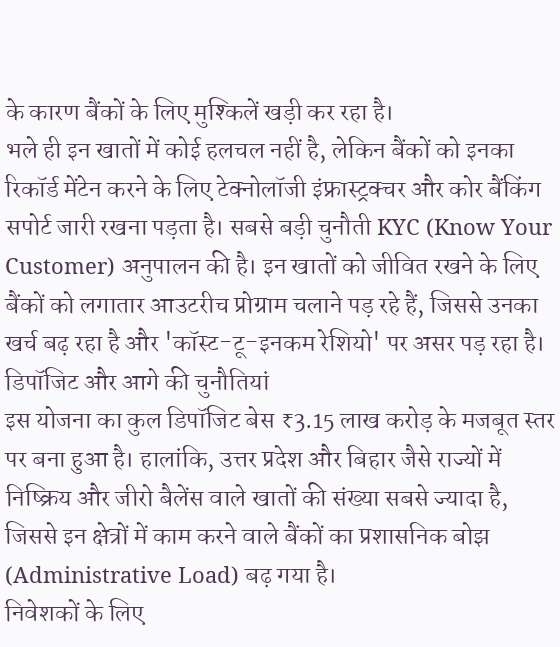के कारण बैंकों के लिए मुश्किलें खड़ी कर रहा है।
भले ही इन खातों में कोई हलचल नहीं है, लेकिन बैंकों को इनका रिकॉर्ड मेंटेन करने के लिए टेक्नोलॉजी इंफ्रास्ट्रक्चर और कोर बैंकिंग सपोर्ट जारी रखना पड़ता है। सबसे बड़ी चुनौती KYC (Know Your Customer) अनुपालन की है। इन खातों को जीवित रखने के लिए बैंकों को लगातार आउटरीच प्रोग्राम चलाने पड़ रहे हैं, जिससे उनका खर्च बढ़ रहा है और 'कॉस्ट-टू-इनकम रेशियो' पर असर पड़ रहा है।
डिपॉजिट और आगे की चुनौतियां
इस योजना का कुल डिपॉजिट बेस ₹3.15 लाख करोड़ के मजबूत स्तर पर बना हुआ है। हालांकि, उत्तर प्रदेश और बिहार जैसे राज्यों में निष्क्रिय और जीरो बैलेंस वाले खातों की संख्या सबसे ज्यादा है, जिससे इन क्षेत्रों में काम करने वाले बैंकों का प्रशासनिक बोझ (Administrative Load) बढ़ गया है।
निवेशकों के लिए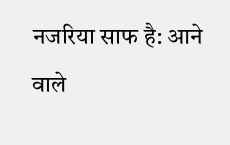नजरिया साफ है: आने वाले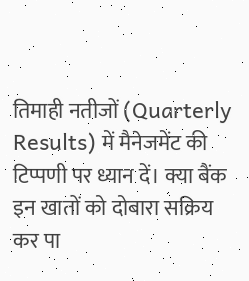तिमाही नतीजों (Quarterly Results) में मैनेजमेंट की टिप्पणी पर ध्यान दें। क्या बैंक इन खातों को दोबारा सक्रिय कर पा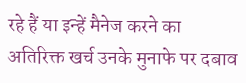रहे हैं या इन्हें मैनेज करने का अतिरिक्त खर्च उनके मुनाफे पर दबाव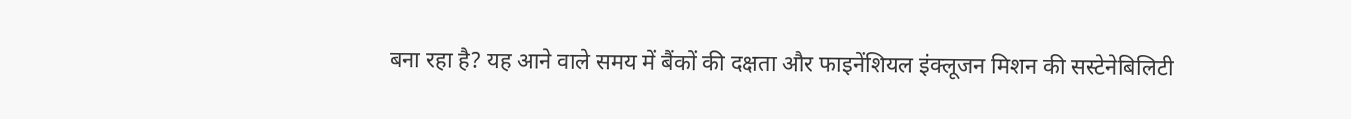बना रहा है? यह आने वाले समय में बैंकों की दक्षता और फाइनेंशियल इंक्लूजन मिशन की सस्टेनेबिलिटी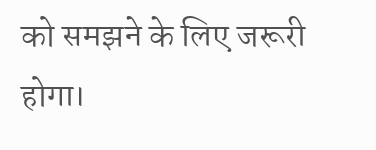को समझने के लिए जरूरी होगा।